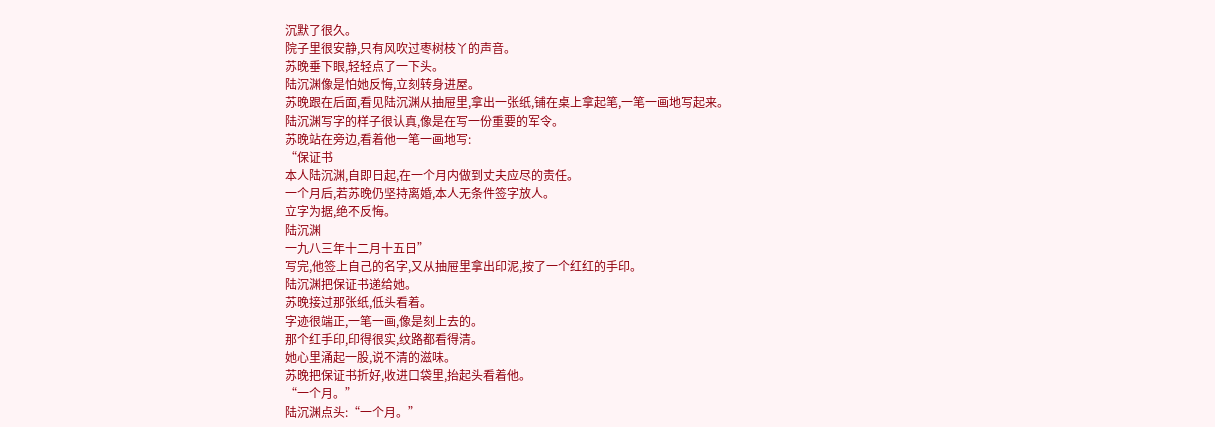沉默了很久。
院子里很安静,只有风吹过枣树枝丫的声音。
苏晚垂下眼,轻轻点了一下头。
陆沉渊像是怕她反悔,立刻转身进屋。
苏晚跟在后面,看见陆沉渊从抽屉里,拿出一张纸,铺在桌上拿起笔,一笔一画地写起来。
陆沉渊写字的样子很认真,像是在写一份重要的军令。
苏晚站在旁边,看着他一笔一画地写:
“保证书
本人陆沉渊,自即日起,在一个月内做到丈夫应尽的责任。
一个月后,若苏晚仍坚持离婚,本人无条件签字放人。
立字为据,绝不反悔。
陆沉渊
一九八三年十二月十五日”
写完,他签上自己的名字,又从抽屉里拿出印泥,按了一个红红的手印。
陆沉渊把保证书递给她。
苏晚接过那张纸,低头看着。
字迹很端正,一笔一画,像是刻上去的。
那个红手印,印得很实,纹路都看得清。
她心里涌起一股,说不清的滋味。
苏晚把保证书折好,收进口袋里,抬起头看着他。
“一个月。”
陆沉渊点头:“一个月。”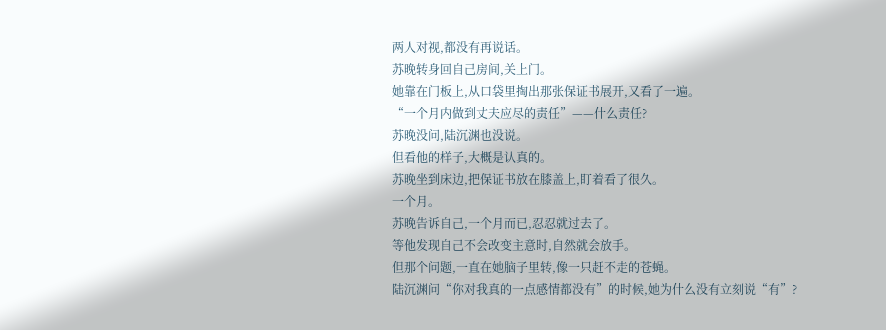两人对视,都没有再说话。
苏晚转身回自己房间,关上门。
她靠在门板上,从口袋里掏出那张保证书展开,又看了一遍。
“一个月内做到丈夫应尽的责任”——什么责任?
苏晚没问,陆沉渊也没说。
但看他的样子,大概是认真的。
苏晚坐到床边,把保证书放在膝盖上,盯着看了很久。
一个月。
苏晚告诉自己,一个月而已,忍忍就过去了。
等他发现自己不会改变主意时,自然就会放手。
但那个问题,一直在她脑子里转,像一只赶不走的苍蝇。
陆沉渊问“你对我真的一点感情都没有”的时候,她为什么没有立刻说“有”?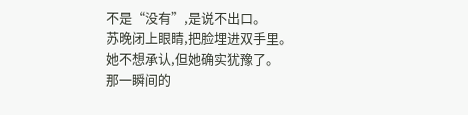不是“没有”,是说不出口。
苏晚闭上眼睛,把脸埋进双手里。
她不想承认,但她确实犹豫了。
那一瞬间的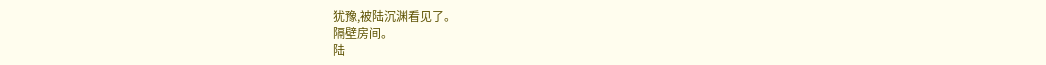犹豫,被陆沉渊看见了。
隔壁房间。
陆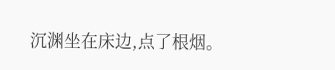沉渊坐在床边,点了根烟。